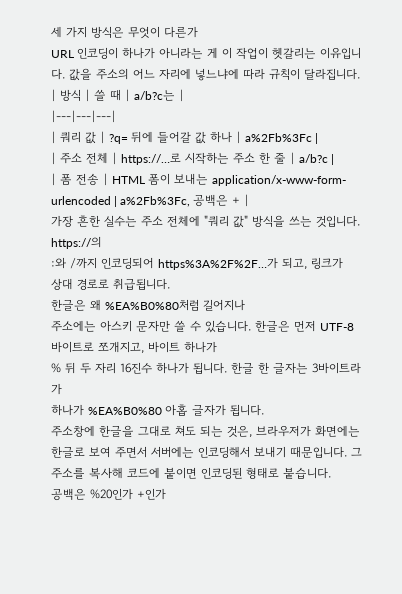세 가지 방식은 무엇이 다른가
URL 인코딩이 하나가 아니라는 게 이 작업이 헷갈리는 이유입니다. 값을 주소의 어느 자리에 넣느냐에 따라 규칙이 달라집니다.
| 방식 | 쓸 때 | a/b?c는 |
|---|---|---|
| 쿼리 값 | ?q= 뒤에 들어갈 값 하나 | a%2Fb%3Fc |
| 주소 전체 | https://…로 시작하는 주소 한 줄 | a/b?c |
| 폼 전송 | HTML 폼이 보내는 application/x-www-form-urlencoded | a%2Fb%3Fc, 공백은 + |
가장 흔한 실수는 주소 전체에 "쿼리 값" 방식을 쓰는 것입니다. https://의
:와 /까지 인코딩되어 https%3A%2F%2F…가 되고, 링크가
상대 경로로 취급됩니다.
한글은 왜 %EA%B0%80처럼 길어지나
주소에는 아스키 문자만 쓸 수 있습니다. 한글은 먼저 UTF-8 바이트로 쪼개지고, 바이트 하나가
% 뒤 두 자리 16진수 하나가 됩니다. 한글 한 글자는 3바이트라 가
하나가 %EA%B0%80 아홉 글자가 됩니다.
주소창에 한글을 그대로 쳐도 되는 것은, 브라우저가 화면에는 한글로 보여 주면서 서버에는 인코딩해서 보내기 때문입니다. 그 주소를 복사해 코드에 붙이면 인코딩된 형태로 붙습니다.
공백은 %20인가 +인가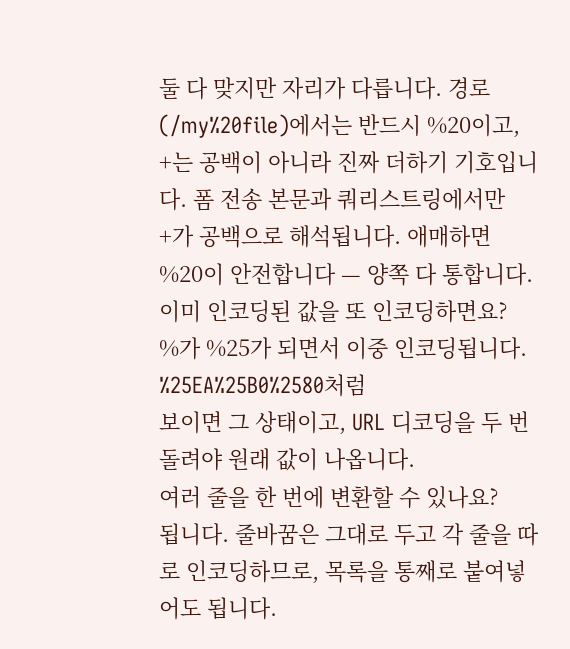둘 다 맞지만 자리가 다릅니다. 경로(/my%20file)에서는 반드시 %20이고,
+는 공백이 아니라 진짜 더하기 기호입니다. 폼 전송 본문과 쿼리스트링에서만
+가 공백으로 해석됩니다. 애매하면 %20이 안전합니다 — 양쪽 다 통합니다.
이미 인코딩된 값을 또 인코딩하면요?
%가 %25가 되면서 이중 인코딩됩니다. %25EA%25B0%2580처럼
보이면 그 상태이고, URL 디코딩을 두 번 돌려야 원래 값이 나옵니다.
여러 줄을 한 번에 변환할 수 있나요?
됩니다. 줄바꿈은 그대로 두고 각 줄을 따로 인코딩하므로, 목록을 통째로 붙여넣어도 됩니다.